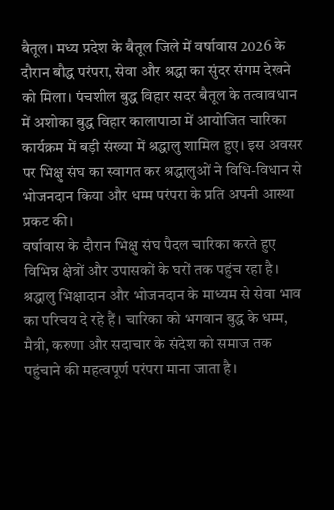बैतूल। मध्य प्रदेश के बैतूल जिले में वर्षावास 2026 के दौरान बौद्ध परंपरा, सेवा और श्रद्धा का सुंदर संगम देखने को मिला। पंचशील बुद्ध विहार सदर बैतूल के तत्वावधान में अशोका बुद्ध विहार कालापाठा में आयोजित चारिका कार्यक्रम में बड़ी संख्या में श्रद्धालु शामिल हुए। इस अवसर पर भिक्षु संघ का स्वागत कर श्रद्धालुओं ने विधि-विधान से भोजनदान किया और धम्म परंपरा के प्रति अपनी आस्था प्रकट की।
वर्षावास के दौरान भिक्षु संघ पैदल चारिका करते हुए विभिन्न क्षेत्रों और उपासकों के घरों तक पहुंच रहा है। श्रद्धालु भिक्षादान और भोजनदान के माध्यम से सेवा भाव का परिचय दे रहे हैं। चारिका को भगवान बुद्ध के धम्म, मैत्री, करुणा और सदाचार के संदेश को समाज तक पहुंचाने की महत्वपूर्ण परंपरा माना जाता है।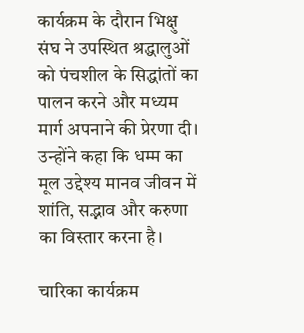कार्यक्रम के दौरान भिक्षु संघ ने उपस्थित श्रद्धालुओं को पंचशील के सिद्धांतों का पालन करने और मध्यम मार्ग अपनाने की प्रेरणा दी। उन्होंने कहा कि धम्म का मूल उद्देश्य मानव जीवन में शांति, सद्भाव और करुणा का विस्तार करना है।

चारिका कार्यक्रम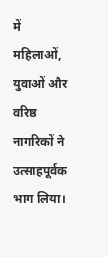में महिलाओं, युवाओं और वरिष्ठ नागरिकों ने उत्साहपूर्वक भाग लिया।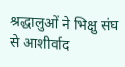श्रद्धालुओं ने भिक्षु संघ से आशीर्वाद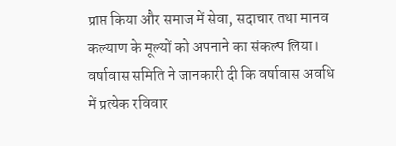प्राप्त किया और समाज में सेवा, सदाचार तथा मानव कल्याण के मूल्यों को अपनाने का संकल्प लिया।
वर्षावास समिति ने जानकारी दी कि वर्षावास अवधि में प्रत्येक रविवार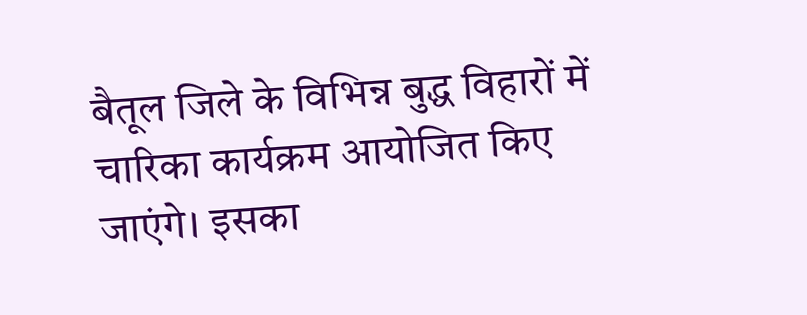बैतूल जिले के विभिन्न बुद्ध विहारों में चारिका कार्यक्रम आयोजित किए जाएंगे। इसका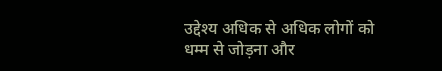उद्देश्य अधिक से अधिक लोगों को धम्म से जोड़ना और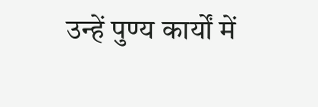उन्हें पुण्य कार्यों में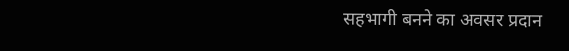सहभागी बनने का अवसर प्रदान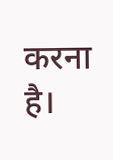करना है।